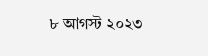৮ আগস্ট ২০২৩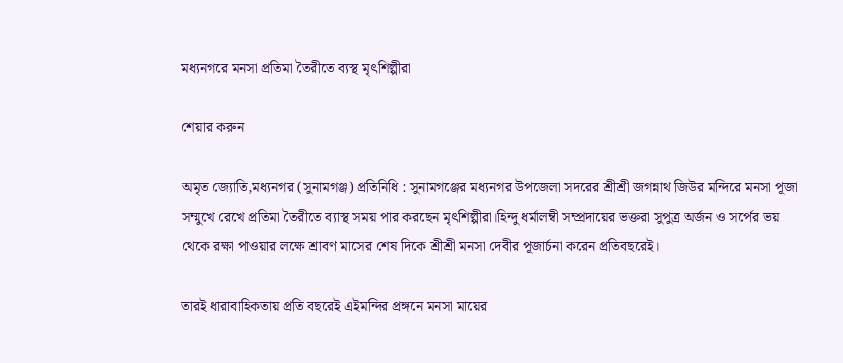মধ্যনগরে মনসা প্রতিমা তৈরীতে ব্যস্থ মৃৎশিল্পীরা

শেয়ার করুন

অমৃত জ্যোতি,মধ্যনগর (সুনামগঞ্জ) প্রতিনিধি : সুনামগঞ্জের মধ্যনগর উপজেলা সদরের শ্রীশ্রী জগন্নাথ জিউর মন্দিরে মনসা পূজা সম্মুখে রেখে প্রতিমা তৈরীতে ব্যাস্থ সময় পার করছেন মৃৎশিল্পীরা।হিন্দু ধর্মালম্বী সম্প্রদায়ের ভক্তরা সুপুত্র অর্জন ও সর্পের ভয় থেকে রক্ষা পাওয়ার লক্ষে শ্রাবণ মাসের শেষ দিকে শ্রীশ্রী মনসা দেবীর পূজার্চনা করেন প্রতিবছরেই।

তারই ধারাবাহিকতায় প্রতি বছরেই এইমন্দির প্রঙ্গনে মনসা মায়ের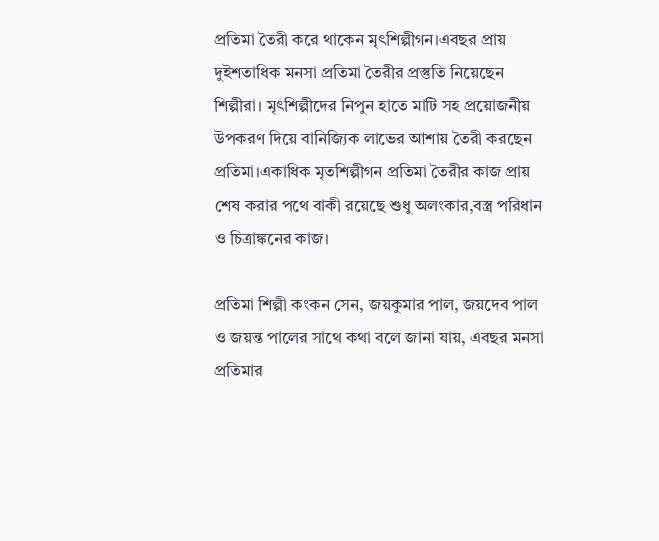প্রতিমা তৈরী করে থাকেন মৃৎশিল্পীগন।এবছর প্রায় দুইশতাধিক মনসা প্রতিমা তৈরীর প্রস্তুতি নিয়েছেন শিল্পীরা। মৃৎশিল্পীদের নিপুন হাতে মাটি সহ প্রয়োজনীয় উপকরণ দিয়ে বানিজ্যিক লাভের আশায় তৈরী করছেন প্রতিমা।একাধিক মৃতশিল্পীগন প্রতিমা তৈরীর কাজ প্রায় শেষ করার পথে বাকী রয়েছে শুধু অলংকার,বস্ত্র পরিধান ও চিত্রাঙ্কনের কাজ।

প্রতিমা শিল্পী কংকন সেন, জয়কুমার পাল, জয়দেব পাল ও জয়ন্ত পালের সাথে কথা বলে জানা যায়, এবছর মনসা প্রতিমার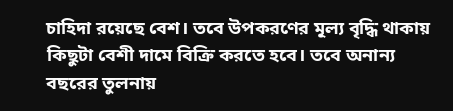চাহিদা রয়েছে বেশ। তবে উপকরণের মূল্য বৃদ্ধি থাকায় কিছুটা বেশী দামে বিক্রি করতে হবে। তবে অনান্য বছরের তুলনায়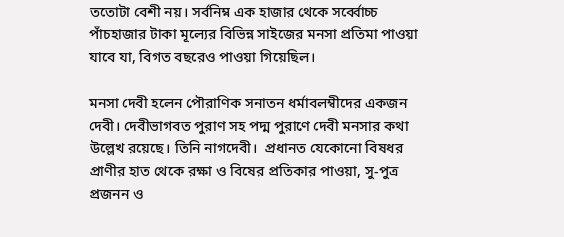ততোটা বেশী নয়। সর্বনিম্ন এক হাজার থেকে সর্ব্বোচ্চ পাঁচহাজার টাকা মূল্যের বিভিন্ন সাইজের মনসা প্রতিমা পাওয়া যাবে যা, বিগত বছরেও পাওয়া গিয়েছিল।

মনসা দেবী হলেন পৌরাণিক সনাতন ধর্মাবলম্বীদের একজন দেবী। দেবীভাগবত পুরাণ সহ পদ্ম পুরাণে দেবী মনসার কথা উল্লেখ রয়েছে। তিনি নাগদেবী।  প্রধানত যেকোনো বিষধর প্রাণীর হাত থেকে রক্ষা ও বিষের প্রতিকার পাওয়া, সু-পুত্র প্রজনন ও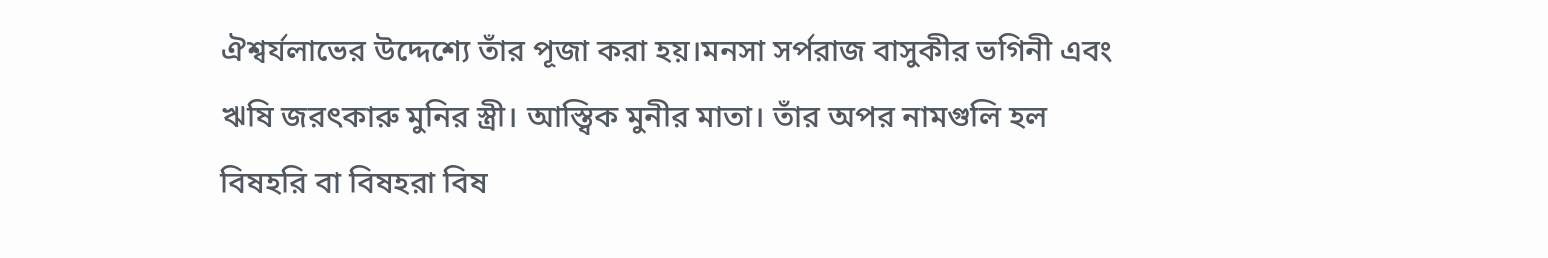ঐশ্বর্যলাভের উদ্দেশ্যে তাঁর পূজা করা হয়।মনসা সর্পরাজ বাসুকীর ভগিনী এবং ঋষি জরৎকারু মুনির স্ত্রী। আস্ত্বিক মুনীর মাতা। তাঁর অপর নামগুলি হল বিষহরি বা বিষহরা বিষ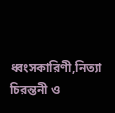ধ্বংসকারিণী,নিত্যা চিরন্তনী ও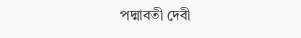পদ্মাবতী দেবী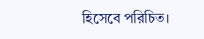হিসেবে পরিচিত।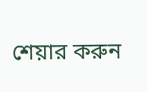শেয়ার করুন